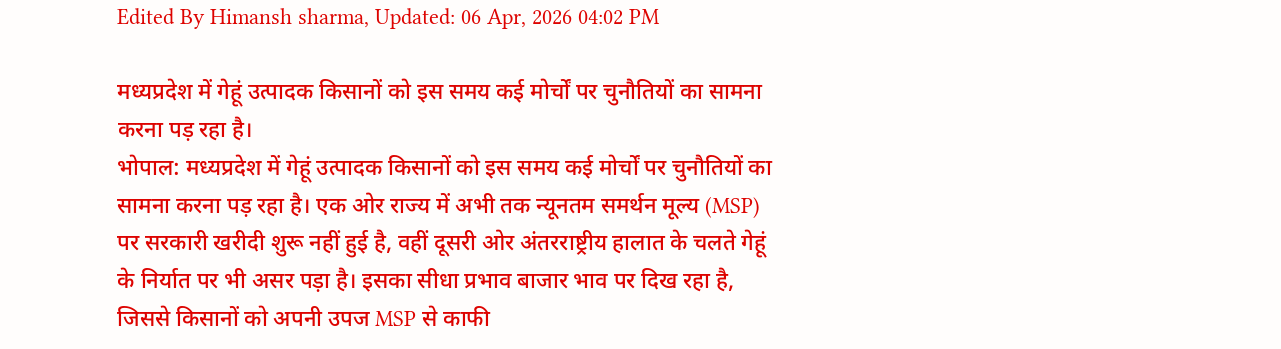Edited By Himansh sharma, Updated: 06 Apr, 2026 04:02 PM

मध्यप्रदेश में गेहूं उत्पादक किसानों को इस समय कई मोर्चों पर चुनौतियों का सामना करना पड़ रहा है।
भोपाल: मध्यप्रदेश में गेहूं उत्पादक किसानों को इस समय कई मोर्चों पर चुनौतियों का सामना करना पड़ रहा है। एक ओर राज्य में अभी तक न्यूनतम समर्थन मूल्य (MSP) पर सरकारी खरीदी शुरू नहीं हुई है, वहीं दूसरी ओर अंतरराष्ट्रीय हालात के चलते गेहूं के निर्यात पर भी असर पड़ा है। इसका सीधा प्रभाव बाजार भाव पर दिख रहा है, जिससे किसानों को अपनी उपज MSP से काफी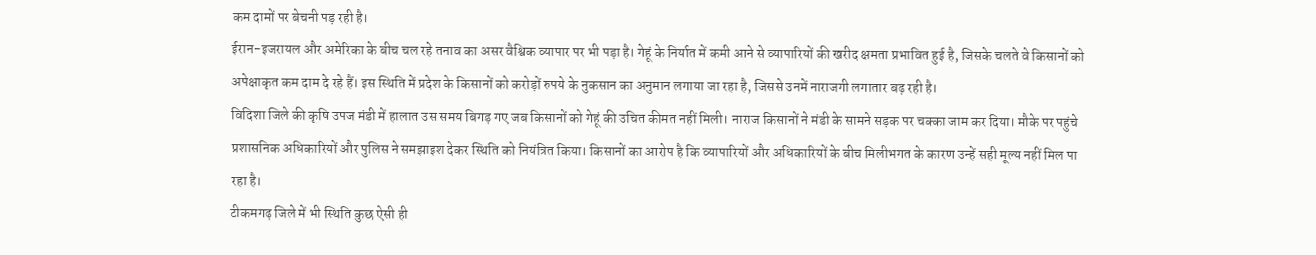कम दामों पर बेचनी पड़ रही है।
ईरान-इजरायल और अमेरिका के बीच चल रहे तनाव का असर वैश्विक व्यापार पर भी पड़ा है। गेहूं के निर्यात में कमी आने से व्यापारियों की खरीद क्षमता प्रभावित हुई है, जिसके चलते वे किसानों को अपेक्षाकृत कम दाम दे रहे हैं। इस स्थिति में प्रदेश के किसानों को करोड़ों रुपये के नुकसान का अनुमान लगाया जा रहा है, जिससे उनमें नाराजगी लगातार बढ़ रही है।
विदिशा जिले की कृषि उपज मंडी में हालात उस समय बिगड़ गए जब किसानों को गेहूं की उचित कीमत नहीं मिली। नाराज किसानों ने मंडी के सामने सड़क पर चक्का जाम कर दिया। मौके पर पहुंचे प्रशासनिक अधिकारियों और पुलिस ने समझाइश देकर स्थिति को नियंत्रित किया। किसानों का आरोप है कि व्यापारियों और अधिकारियों के बीच मिलीभगत के कारण उन्हें सही मूल्य नहीं मिल पा रहा है।
टीकमगढ़ जिले में भी स्थिति कुछ ऐसी ही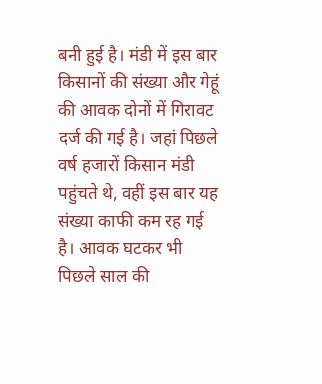बनी हुई है। मंडी में इस बार किसानों की संख्या और गेहूं की आवक दोनों में गिरावट दर्ज की गई है। जहां पिछले वर्ष हजारों किसान मंडी पहुंचते थे, वहीं इस बार यह संख्या काफी कम रह गई है। आवक घटकर भी पिछले साल की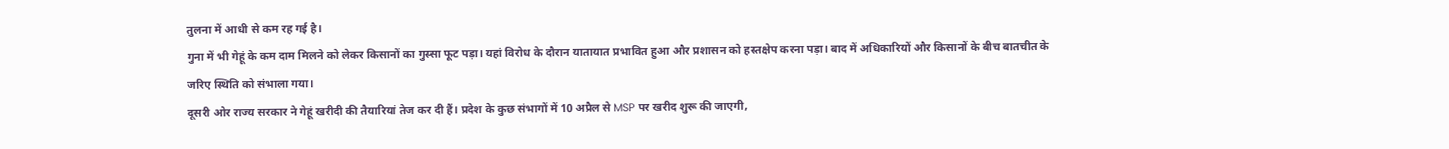तुलना में आधी से कम रह गई है।
गुना में भी गेहूं के कम दाम मिलने को लेकर किसानों का गुस्सा फूट पड़ा। यहां विरोध के दौरान यातायात प्रभावित हुआ और प्रशासन को हस्तक्षेप करना पड़ा। बाद में अधिकारियों और किसानों के बीच बातचीत के जरिए स्थिति को संभाला गया।
दूसरी ओर राज्य सरकार ने गेहूं खरीदी की तैयारियां तेज कर दी हैं। प्रदेश के कुछ संभागों में 10 अप्रैल से MSP पर खरीद शुरू की जाएगी,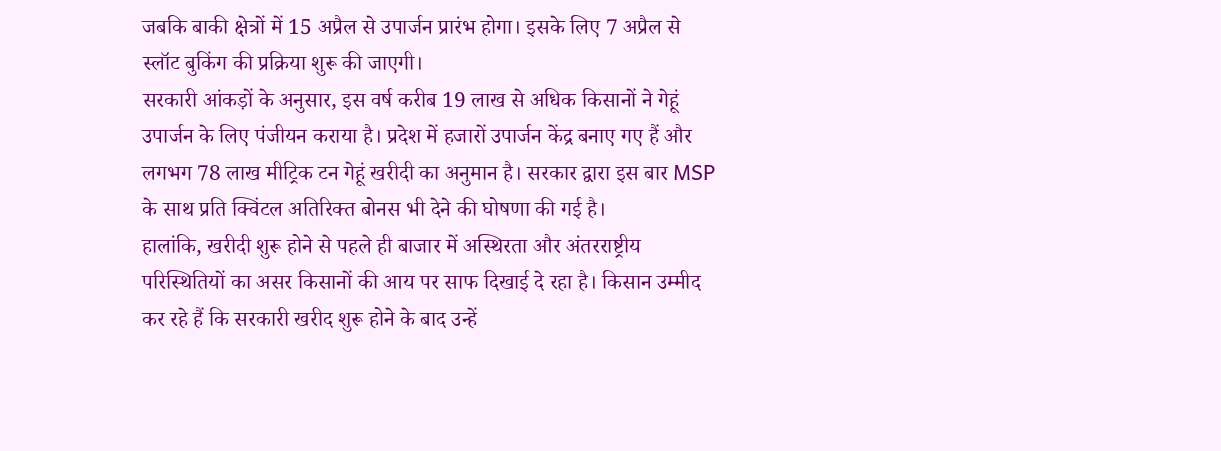जबकि बाकी क्षेत्रों में 15 अप्रैल से उपार्जन प्रारंभ होगा। इसके लिए 7 अप्रैल से स्लॉट बुकिंग की प्रक्रिया शुरू की जाएगी।
सरकारी आंकड़ों के अनुसार, इस वर्ष करीब 19 लाख से अधिक किसानों ने गेहूं उपार्जन के लिए पंजीयन कराया है। प्रदेश में हजारों उपार्जन केंद्र बनाए गए हैं और लगभग 78 लाख मीट्रिक टन गेहूं खरीदी का अनुमान है। सरकार द्वारा इस बार MSP के साथ प्रति क्विंटल अतिरिक्त बोनस भी देने की घोषणा की गई है।
हालांकि, खरीदी शुरू होने से पहले ही बाजार में अस्थिरता और अंतरराष्ट्रीय परिस्थितियों का असर किसानों की आय पर साफ दिखाई दे रहा है। किसान उम्मीद कर रहे हैं कि सरकारी खरीद शुरू होने के बाद उन्हें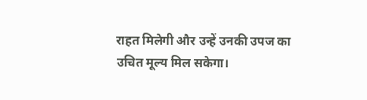राहत मिलेगी और उन्हें उनकी उपज का उचित मूल्य मिल सकेगा।